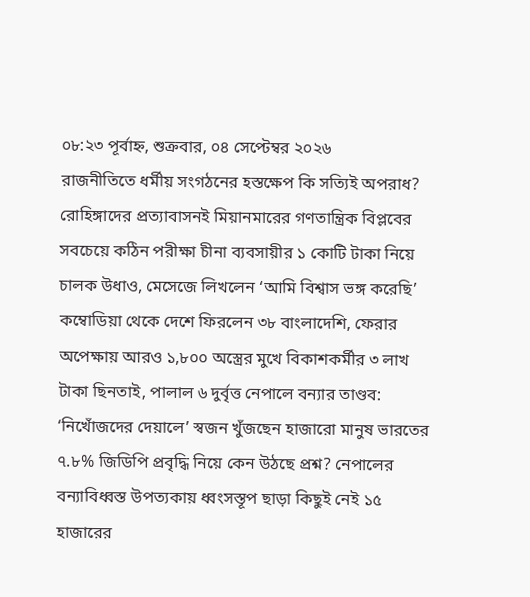০৮:২৩ পূর্বাহ্ন, শুক্রবার, ০৪ সেপ্টেম্বর ২০২৬
রাজনীতিতে ধর্মীয় সংগঠনের হস্তক্ষেপ কি সত্যিই অপরাধ? রোহিঙ্গাদের প্রত্যাবাসনই মিয়ানমারের গণতান্ত্রিক বিপ্লবের সবচেয়ে কঠিন পরীক্ষা চীনা ব্যবসায়ীর ১ কোটি টাকা নিয়ে চালক উধাও, মেসেজে লিখলেন ‘আমি বিশ্বাস ভঙ্গ করেছি’ কম্বোডিয়া থেকে দেশে ফিরলেন ৩৮ বাংলাদেশি, ফেরার অপেক্ষায় আরও ১,৮০০ অস্ত্রের মুখে বিকাশকর্মীর ৩ লাখ টাকা ছিনতাই, পালাল ৬ দুর্বৃত্ত নেপালে বন্যার তাণ্ডব: ‘নিখোঁজদের দেয়ালে’ স্বজন খুঁজছেন হাজারো মানুষ ভারতের ৭.৮% জিডিপি প্রবৃদ্ধি নিয়ে কেন উঠছে প্রশ্ন? নেপালের বন্যাবিধ্বস্ত উপত্যকায় ধ্বংসস্তূপ ছাড়া কিছুই নেই ১৫ হাজারের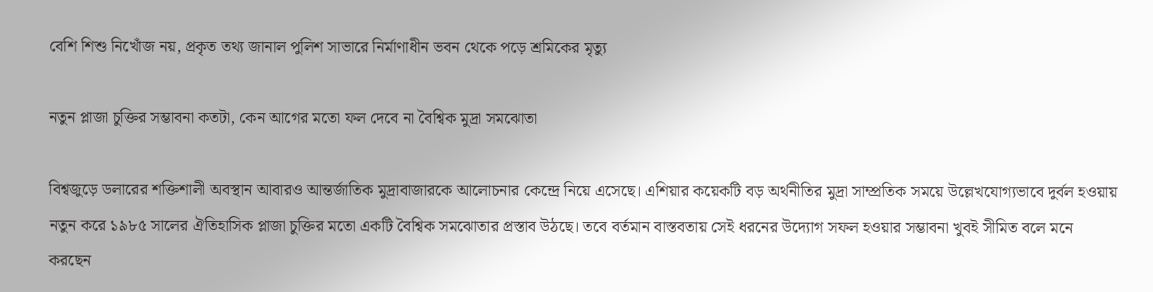বেশি শিশু নিখোঁজ নয়, প্রকৃত তথ্য জানাল পুলিশ সাভারে নির্মাণাধীন ভবন থেকে পড়ে শ্রমিকের মৃত্যু

নতুন প্লাজা চুক্তির সম্ভাবনা কতটা, কেন আগের মতো ফল দেবে না বৈশ্বিক মুদ্রা সমঝোতা

বিশ্বজুড়ে ডলারের শক্তিশালী অবস্থান আবারও আন্তর্জাতিক মুদ্রাবাজারকে আলোচনার কেন্দ্রে নিয়ে এসেছে। এশিয়ার কয়েকটি বড় অর্থনীতির মুদ্রা সাম্প্রতিক সময়ে উল্লেখযোগ্যভাবে দুর্বল হওয়ায় নতুন করে ১৯৮৫ সালের ঐতিহাসিক প্লাজা চুক্তির মতো একটি বৈশ্বিক সমঝোতার প্রস্তাব উঠছে। তবে বর্তমান বাস্তবতায় সেই ধরনের উদ্যোগ সফল হওয়ার সম্ভাবনা খুবই সীমিত বলে মনে করছেন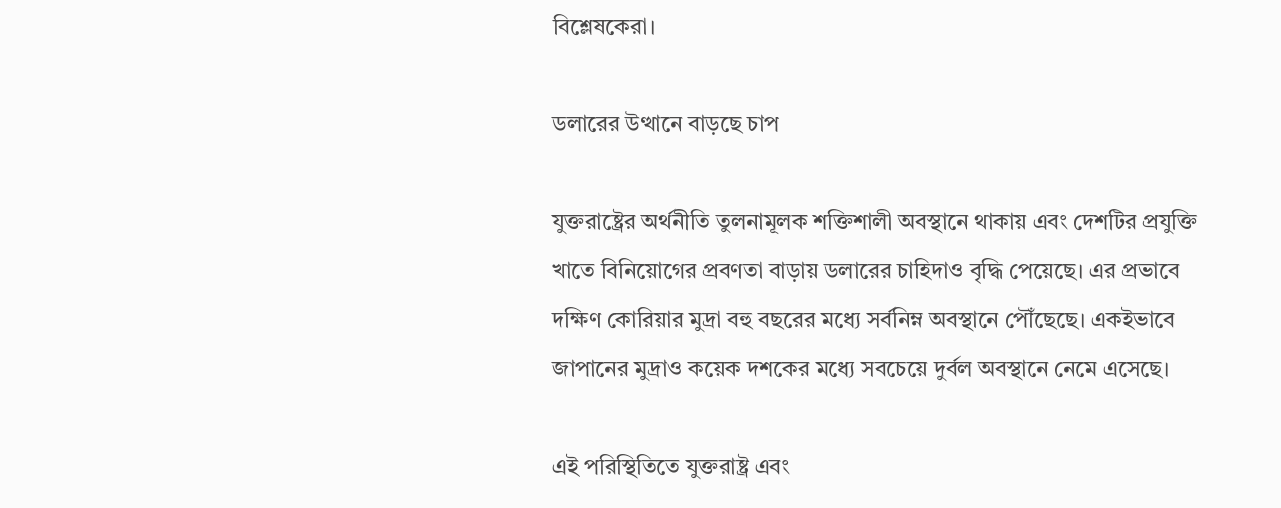বিশ্লেষকেরা।

ডলারের উত্থানে বাড়ছে চাপ

যুক্তরাষ্ট্রের অর্থনীতি তুলনামূলক শক্তিশালী অবস্থানে থাকায় এবং দেশটির প্রযুক্তি খাতে বিনিয়োগের প্রবণতা বাড়ায় ডলারের চাহিদাও বৃদ্ধি পেয়েছে। এর প্রভাবে দক্ষিণ কোরিয়ার মুদ্রা বহু বছরের মধ্যে সর্বনিম্ন অবস্থানে পৌঁছেছে। একইভাবে জাপানের মুদ্রাও কয়েক দশকের মধ্যে সবচেয়ে দুর্বল অবস্থানে নেমে এসেছে।

এই পরিস্থিতিতে যুক্তরাষ্ট্র এবং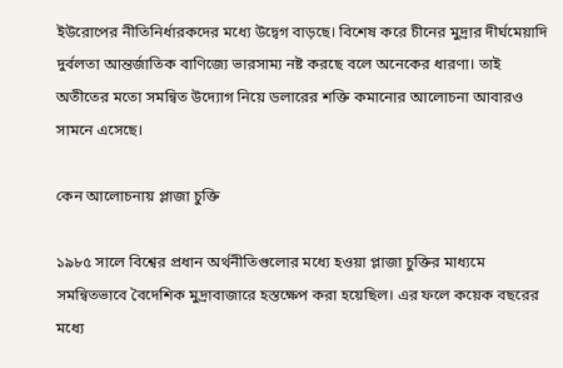ইউরোপের নীতিনির্ধারকদের মধ্যে উদ্বেগ বাড়ছে। বিশেষ করে চীনের মুদ্রার দীর্ঘমেয়াদি দুর্বলতা আন্তর্জাতিক বাণিজ্যে ভারসাম্য নষ্ট করছে বলে অনেকের ধারণা। তাই অতীতের মতো সমন্বিত উদ্যোগ নিয়ে ডলারের শক্তি কমানোর আলোচনা আবারও সামনে এসেছে।

কেন আলোচনায় প্লাজা চুক্তি

১৯৮৫ সালে বিশ্বের প্রধান অর্থনীতিগুলোর মধ্যে হওয়া প্লাজা চুক্তির মাধ্যমে সমন্বিতভাবে বৈদেশিক মুদ্রাবাজারে হস্তক্ষেপ করা হয়েছিল। এর ফলে কয়েক বছরের মধ্যে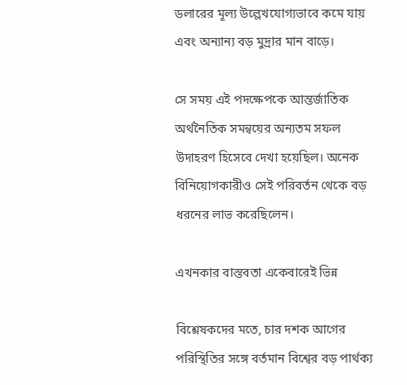ডলারের মূল্য উল্লেখযোগ্যভাবে কমে যায় এবং অন্যান্য বড় মুদ্রার মান বাড়ে।

সে সময় এই পদক্ষেপকে আন্তর্জাতিক অর্থনৈতিক সমন্বয়ের অন্যতম সফল উদাহরণ হিসেবে দেখা হয়েছিল। অনেক বিনিয়োগকারীও সেই পরিবর্তন থেকে বড় ধরনের লাভ করেছিলেন।

এখনকার বাস্তবতা একেবারেই ভিন্ন

বিশ্লেষকদের মতে, চার দশক আগের পরিস্থিতির সঙ্গে বর্তমান বিশ্বের বড় পার্থক্য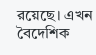রয়েছে। এখন বৈদেশিক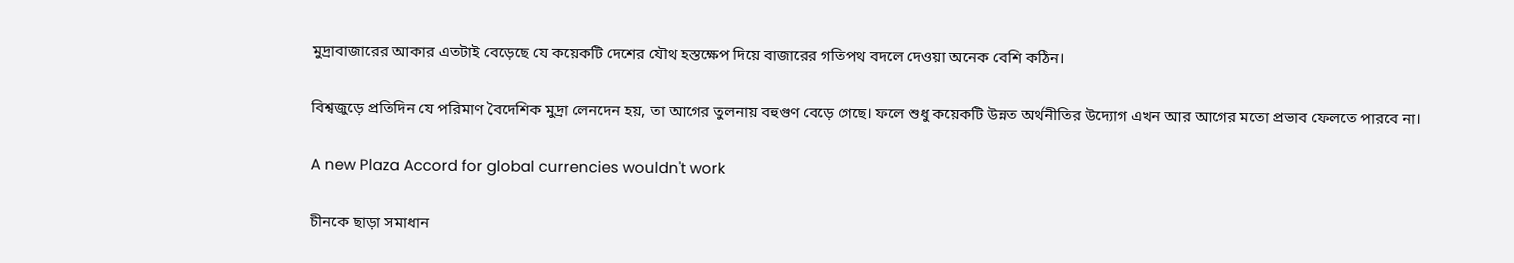মুদ্রাবাজারের আকার এতটাই বেড়েছে যে কয়েকটি দেশের যৌথ হস্তক্ষেপ দিয়ে বাজারের গতিপথ বদলে দেওয়া অনেক বেশি কঠিন।

বিশ্বজুড়ে প্রতিদিন যে পরিমাণ বৈদেশিক মুদ্রা লেনদেন হয়, তা আগের তুলনায় বহুগুণ বেড়ে গেছে। ফলে শুধু কয়েকটি উন্নত অর্থনীতির উদ্যোগ এখন আর আগের মতো প্রভাব ফেলতে পারবে না।

A new Plaza Accord for global currencies wouldn't work

চীনকে ছাড়া সমাধান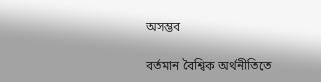অসম্ভব

বর্তমান বৈশ্বিক অর্থনীতিতে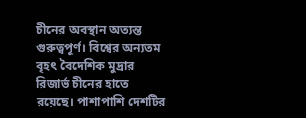চীনের অবস্থান অত্যন্ত গুরুত্বপূর্ণ। বিশ্বের অন্যতম বৃহৎ বৈদেশিক মুদ্রার রিজার্ভ চীনের হাতে রয়েছে। পাশাপাশি দেশটির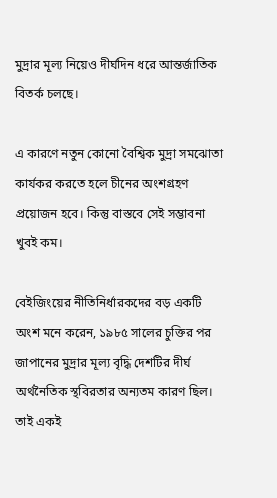মুদ্রার মূল্য নিয়েও দীর্ঘদিন ধরে আন্তর্জাতিক বিতর্ক চলছে।

এ কারণে নতুন কোনো বৈশ্বিক মুদ্রা সমঝোতা কার্যকর করতে হলে চীনের অংশগ্রহণ প্রয়োজন হবে। কিন্তু বাস্তবে সেই সম্ভাবনা খুবই কম।

বেইজিংয়ের নীতিনির্ধারকদের বড় একটি অংশ মনে করেন, ১৯৮৫ সালের চুক্তির পর জাপানের মুদ্রার মূল্য বৃদ্ধি দেশটির দীর্ঘ অর্থনৈতিক স্থবিরতার অন্যতম কারণ ছিল। তাই একই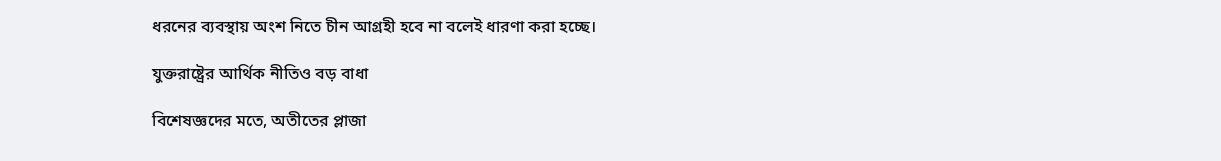ধরনের ব্যবস্থায় অংশ নিতে চীন আগ্রহী হবে না বলেই ধারণা করা হচ্ছে।

যুক্তরাষ্ট্রের আর্থিক নীতিও বড় বাধা

বিশেষজ্ঞদের মতে, অতীতের প্লাজা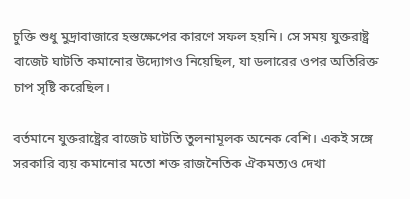চুক্তি শুধু মুদ্রাবাজারে হস্তক্ষেপের কারণে সফল হয়নি। সে সময় যুক্তরাষ্ট্র বাজেট ঘাটতি কমানোর উদ্যোগও নিয়েছিল, যা ডলারের ওপর অতিরিক্ত চাপ সৃষ্টি করেছিল।

বর্তমানে যুক্তরাষ্ট্রের বাজেট ঘাটতি তুলনামূলক অনেক বেশি। একই সঙ্গে সরকারি ব্যয় কমানোর মতো শক্ত রাজনৈতিক ঐকমত্যও দেখা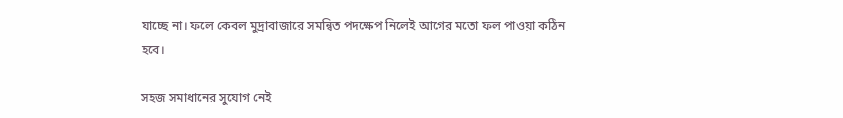যাচ্ছে না। ফলে কেবল মুদ্রাবাজারে সমন্বিত পদক্ষেপ নিলেই আগের মতো ফল পাওয়া কঠিন হবে।

সহজ সমাধানের সুযোগ নেই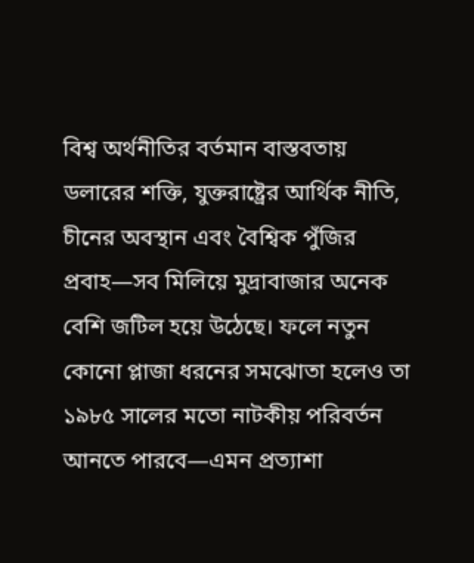বিশ্ব অর্থনীতির বর্তমান বাস্তবতায় ডলারের শক্তি, যুক্তরাষ্ট্রের আর্থিক নীতি, চীনের অবস্থান এবং বৈশ্বিক পুঁজির প্রবাহ—সব মিলিয়ে মুদ্রাবাজার অনেক বেশি জটিল হয়ে উঠেছে। ফলে নতুন কোনো প্লাজা ধরনের সমঝোতা হলেও তা ১৯৮৫ সালের মতো নাটকীয় পরিবর্তন আনতে পারবে—এমন প্রত্যাশা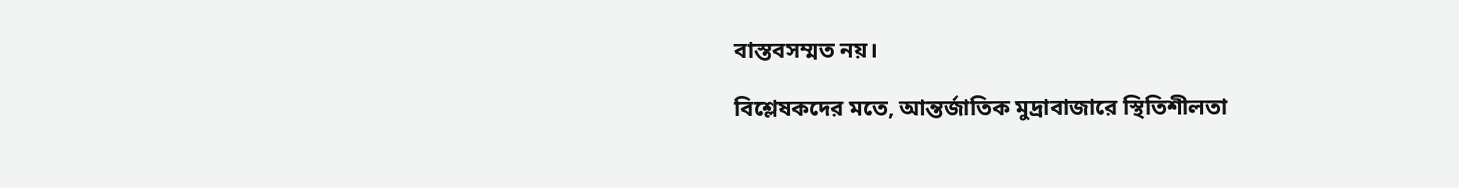বাস্তবসম্মত নয়।

বিশ্লেষকদের মতে, আন্তর্জাতিক মুদ্রাবাজারে স্থিতিশীলতা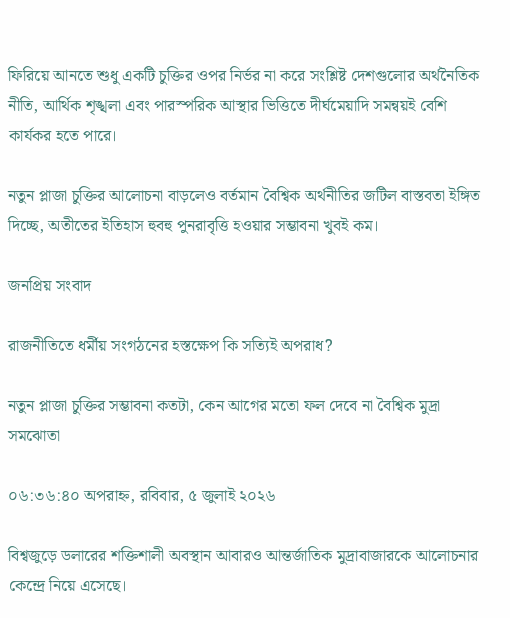ফিরিয়ে আনতে শুধু একটি চুক্তির ওপর নির্ভর না করে সংশ্লিষ্ট দেশগুলোর অর্থনৈতিক নীতি, আর্থিক শৃঙ্খলা এবং পারস্পরিক আস্থার ভিত্তিতে দীর্ঘমেয়াদি সমন্বয়ই বেশি কার্যকর হতে পারে।

নতুন প্লাজা চুক্তির আলোচনা বাড়লেও বর্তমান বৈশ্বিক অর্থনীতির জটিল বাস্তবতা ইঙ্গিত দিচ্ছে, অতীতের ইতিহাস হুবহু পুনরাবৃত্তি হওয়ার সম্ভাবনা খুবই কম।

জনপ্রিয় সংবাদ

রাজনীতিতে ধর্মীয় সংগঠনের হস্তক্ষেপ কি সত্যিই অপরাধ?

নতুন প্লাজা চুক্তির সম্ভাবনা কতটা, কেন আগের মতো ফল দেবে না বৈশ্বিক মুদ্রা সমঝোতা

০৬:৩৬:৪০ অপরাহ্ন, রবিবার, ৫ জুলাই ২০২৬

বিশ্বজুড়ে ডলারের শক্তিশালী অবস্থান আবারও আন্তর্জাতিক মুদ্রাবাজারকে আলোচনার কেন্দ্রে নিয়ে এসেছে।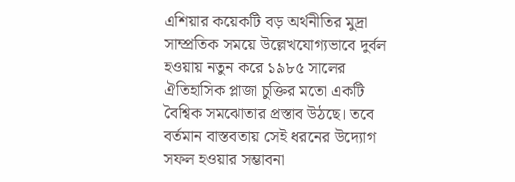এশিয়ার কয়েকটি বড় অর্থনীতির মুদ্রা সাম্প্রতিক সময়ে উল্লেখযোগ্যভাবে দুর্বল হওয়ায় নতুন করে ১৯৮৫ সালের ঐতিহাসিক প্লাজা চুক্তির মতো একটি বৈশ্বিক সমঝোতার প্রস্তাব উঠছে। তবে বর্তমান বাস্তবতায় সেই ধরনের উদ্যোগ সফল হওয়ার সম্ভাবনা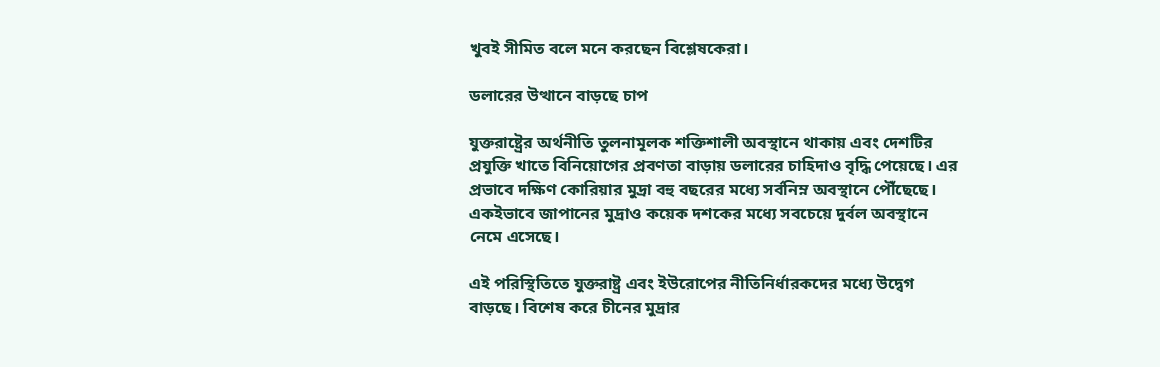খুবই সীমিত বলে মনে করছেন বিশ্লেষকেরা।

ডলারের উত্থানে বাড়ছে চাপ

যুক্তরাষ্ট্রের অর্থনীতি তুলনামূলক শক্তিশালী অবস্থানে থাকায় এবং দেশটির প্রযুক্তি খাতে বিনিয়োগের প্রবণতা বাড়ায় ডলারের চাহিদাও বৃদ্ধি পেয়েছে। এর প্রভাবে দক্ষিণ কোরিয়ার মুদ্রা বহু বছরের মধ্যে সর্বনিম্ন অবস্থানে পৌঁছেছে। একইভাবে জাপানের মুদ্রাও কয়েক দশকের মধ্যে সবচেয়ে দুর্বল অবস্থানে নেমে এসেছে।

এই পরিস্থিতিতে যুক্তরাষ্ট্র এবং ইউরোপের নীতিনির্ধারকদের মধ্যে উদ্বেগ বাড়ছে। বিশেষ করে চীনের মুদ্রার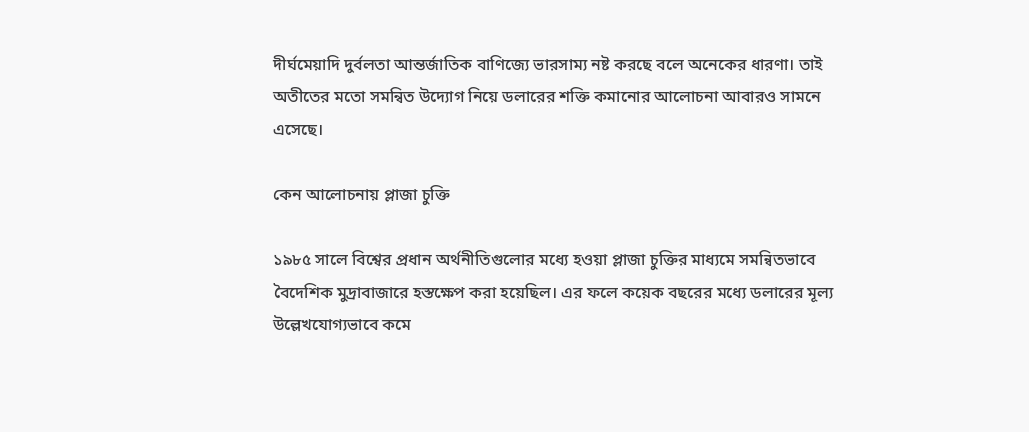দীর্ঘমেয়াদি দুর্বলতা আন্তর্জাতিক বাণিজ্যে ভারসাম্য নষ্ট করছে বলে অনেকের ধারণা। তাই অতীতের মতো সমন্বিত উদ্যোগ নিয়ে ডলারের শক্তি কমানোর আলোচনা আবারও সামনে এসেছে।

কেন আলোচনায় প্লাজা চুক্তি

১৯৮৫ সালে বিশ্বের প্রধান অর্থনীতিগুলোর মধ্যে হওয়া প্লাজা চুক্তির মাধ্যমে সমন্বিতভাবে বৈদেশিক মুদ্রাবাজারে হস্তক্ষেপ করা হয়েছিল। এর ফলে কয়েক বছরের মধ্যে ডলারের মূল্য উল্লেখযোগ্যভাবে কমে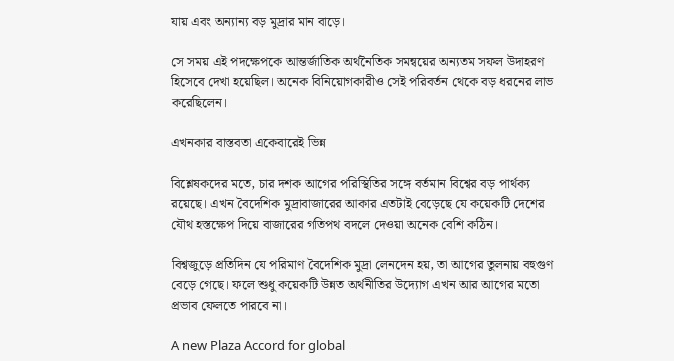যায় এবং অন্যান্য বড় মুদ্রার মান বাড়ে।

সে সময় এই পদক্ষেপকে আন্তর্জাতিক অর্থনৈতিক সমন্বয়ের অন্যতম সফল উদাহরণ হিসেবে দেখা হয়েছিল। অনেক বিনিয়োগকারীও সেই পরিবর্তন থেকে বড় ধরনের লাভ করেছিলেন।

এখনকার বাস্তবতা একেবারেই ভিন্ন

বিশ্লেষকদের মতে, চার দশক আগের পরিস্থিতির সঙ্গে বর্তমান বিশ্বের বড় পার্থক্য রয়েছে। এখন বৈদেশিক মুদ্রাবাজারের আকার এতটাই বেড়েছে যে কয়েকটি দেশের যৌথ হস্তক্ষেপ দিয়ে বাজারের গতিপথ বদলে দেওয়া অনেক বেশি কঠিন।

বিশ্বজুড়ে প্রতিদিন যে পরিমাণ বৈদেশিক মুদ্রা লেনদেন হয়, তা আগের তুলনায় বহুগুণ বেড়ে গেছে। ফলে শুধু কয়েকটি উন্নত অর্থনীতির উদ্যোগ এখন আর আগের মতো প্রভাব ফেলতে পারবে না।

A new Plaza Accord for global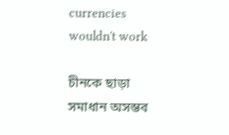currencies wouldn't work

চীনকে ছাড়া সমাধান অসম্ভব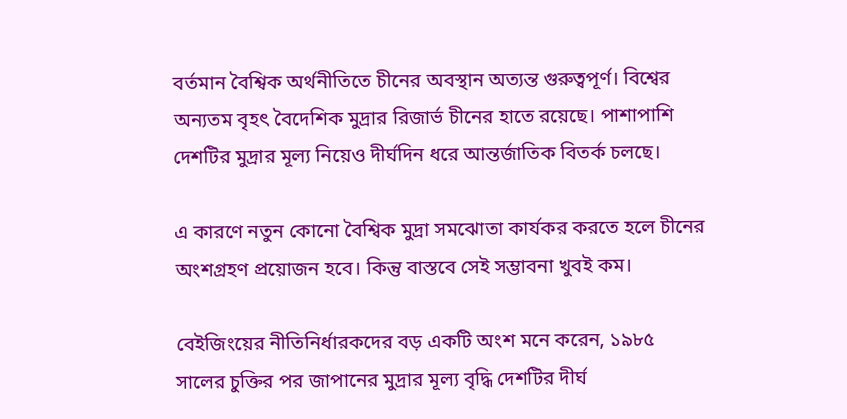বর্তমান বৈশ্বিক অর্থনীতিতে চীনের অবস্থান অত্যন্ত গুরুত্বপূর্ণ। বিশ্বের অন্যতম বৃহৎ বৈদেশিক মুদ্রার রিজার্ভ চীনের হাতে রয়েছে। পাশাপাশি দেশটির মুদ্রার মূল্য নিয়েও দীর্ঘদিন ধরে আন্তর্জাতিক বিতর্ক চলছে।

এ কারণে নতুন কোনো বৈশ্বিক মুদ্রা সমঝোতা কার্যকর করতে হলে চীনের অংশগ্রহণ প্রয়োজন হবে। কিন্তু বাস্তবে সেই সম্ভাবনা খুবই কম।

বেইজিংয়ের নীতিনির্ধারকদের বড় একটি অংশ মনে করেন, ১৯৮৫ সালের চুক্তির পর জাপানের মুদ্রার মূল্য বৃদ্ধি দেশটির দীর্ঘ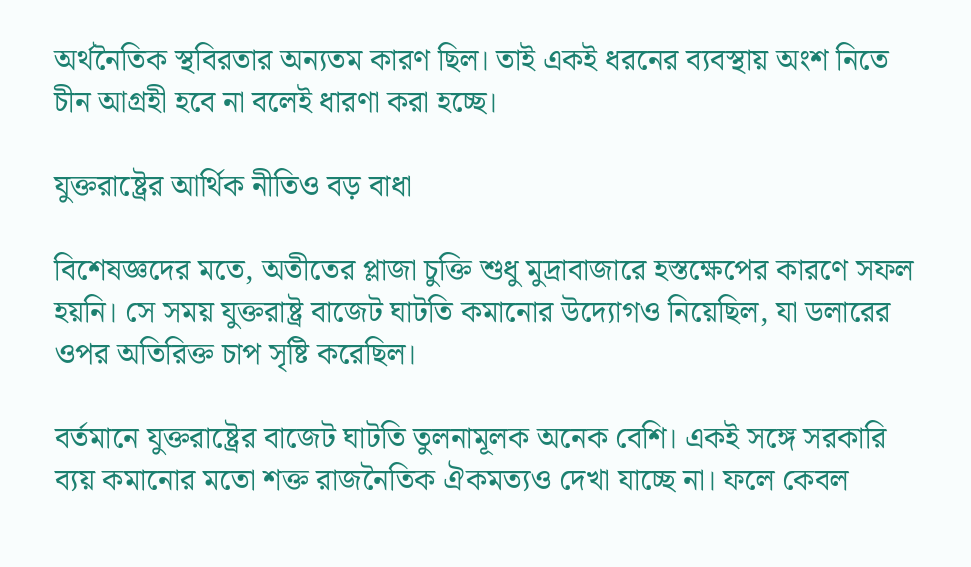অর্থনৈতিক স্থবিরতার অন্যতম কারণ ছিল। তাই একই ধরনের ব্যবস্থায় অংশ নিতে চীন আগ্রহী হবে না বলেই ধারণা করা হচ্ছে।

যুক্তরাষ্ট্রের আর্থিক নীতিও বড় বাধা

বিশেষজ্ঞদের মতে, অতীতের প্লাজা চুক্তি শুধু মুদ্রাবাজারে হস্তক্ষেপের কারণে সফল হয়নি। সে সময় যুক্তরাষ্ট্র বাজেট ঘাটতি কমানোর উদ্যোগও নিয়েছিল, যা ডলারের ওপর অতিরিক্ত চাপ সৃষ্টি করেছিল।

বর্তমানে যুক্তরাষ্ট্রের বাজেট ঘাটতি তুলনামূলক অনেক বেশি। একই সঙ্গে সরকারি ব্যয় কমানোর মতো শক্ত রাজনৈতিক ঐকমত্যও দেখা যাচ্ছে না। ফলে কেবল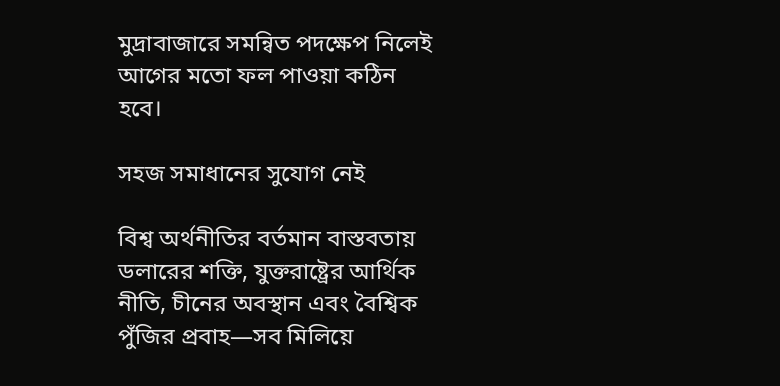মুদ্রাবাজারে সমন্বিত পদক্ষেপ নিলেই আগের মতো ফল পাওয়া কঠিন হবে।

সহজ সমাধানের সুযোগ নেই

বিশ্ব অর্থনীতির বর্তমান বাস্তবতায় ডলারের শক্তি, যুক্তরাষ্ট্রের আর্থিক নীতি, চীনের অবস্থান এবং বৈশ্বিক পুঁজির প্রবাহ—সব মিলিয়ে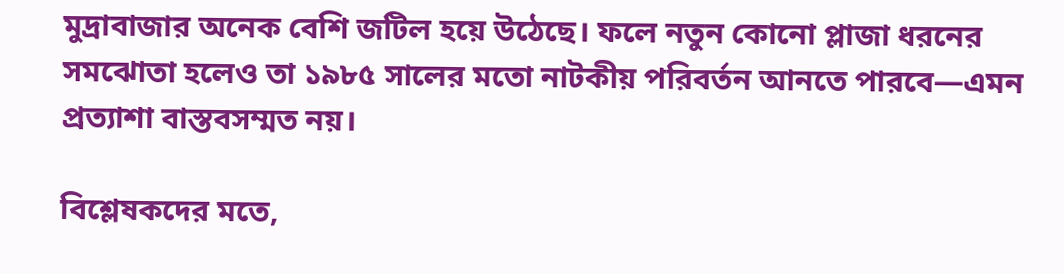মুদ্রাবাজার অনেক বেশি জটিল হয়ে উঠেছে। ফলে নতুন কোনো প্লাজা ধরনের সমঝোতা হলেও তা ১৯৮৫ সালের মতো নাটকীয় পরিবর্তন আনতে পারবে—এমন প্রত্যাশা বাস্তবসম্মত নয়।

বিশ্লেষকদের মতে,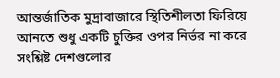আন্তর্জাতিক মুদ্রাবাজারে স্থিতিশীলতা ফিরিয়ে আনতে শুধু একটি চুক্তির ওপর নির্ভর না করে সংশ্লিষ্ট দেশগুলোর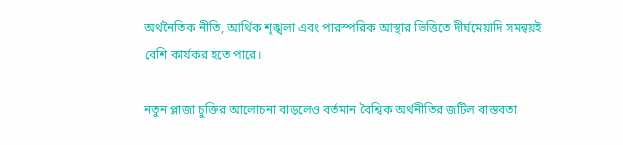অর্থনৈতিক নীতি, আর্থিক শৃঙ্খলা এবং পারস্পরিক আস্থার ভিত্তিতে দীর্ঘমেয়াদি সমন্বয়ই বেশি কার্যকর হতে পারে।

নতুন প্লাজা চুক্তির আলোচনা বাড়লেও বর্তমান বৈশ্বিক অর্থনীতির জটিল বাস্তবতা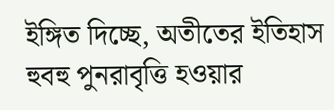ইঙ্গিত দিচ্ছে, অতীতের ইতিহাস হুবহু পুনরাবৃত্তি হওয়ার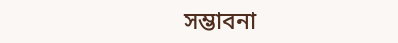সম্ভাবনা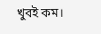খুবই কম।